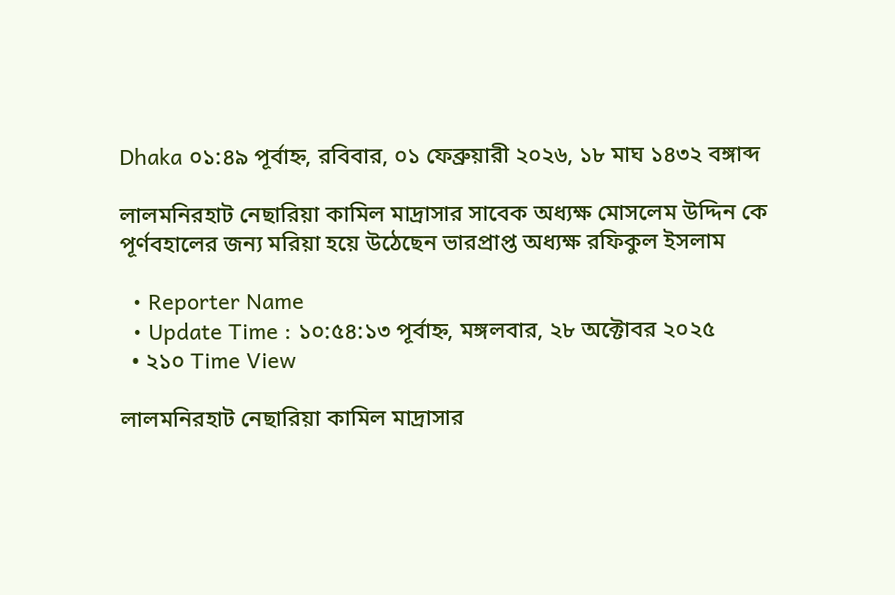Dhaka ০১:৪৯ পূর্বাহ্ন, রবিবার, ০১ ফেব্রুয়ারী ২০২৬, ১৮ মাঘ ১৪৩২ বঙ্গাব্দ

লালমনিরহাট নেছারিয়া কামিল মাদ্রাসার সাবেক অধ্যক্ষ মোসলেম উদ্দিন কে পূর্ণবহালের জন্য মরিয়া হয়ে উঠেছেন ভারপ্রাপ্ত অধ্যক্ষ রফিকুল ইসলাম

  • Reporter Name
  • Update Time : ১০:৫৪:১৩ পূর্বাহ্ন, মঙ্গলবার, ২৮ অক্টোবর ২০২৫
  • ২১০ Time View

লালমনিরহাট নেছারিয়া কামিল মাদ্রাসার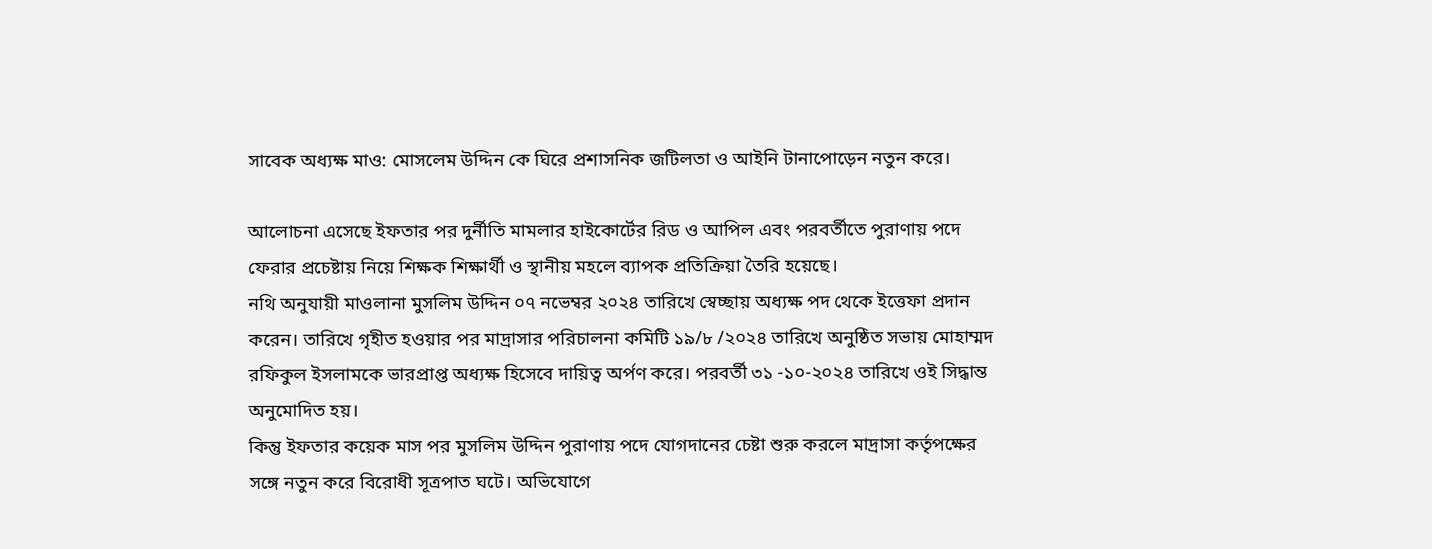সাবেক অধ্যক্ষ মাও: মোসলেম উদ্দিন কে ঘিরে প্রশাসনিক জটিলতা ও আইনি টানাপোড়েন নতুন করে।

আলোচনা এসেছে ইফতার পর দুর্নীতি মামলার হাইকোর্টের রিড ও আপিল এবং পরবর্তীতে পুরাণায় পদে ফেরার প্রচেষ্টায় নিয়ে শিক্ষক শিক্ষার্থী ও স্থানীয় মহলে ব্যাপক প্রতিক্রিয়া তৈরি হয়েছে।
নথি অনুযায়ী মাওলানা মুসলিম উদ্দিন ০৭ নভেম্বর ২০২৪ তারিখে স্বেচ্ছায় অধ্যক্ষ পদ থেকে ইত্তেফা প্রদান করেন। তারিখে গৃহীত হওয়ার পর মাদ্রাসার পরিচালনা কমিটি ১৯/৮ /২০২৪ তারিখে অনুষ্ঠিত সভায় মোহাম্মদ রফিকুল ইসলামকে ভারপ্রাপ্ত অধ্যক্ষ হিসেবে দায়িত্ব অর্পণ করে। পরবর্তী ৩১ -১০-২০২৪ তারিখে ওই সিদ্ধান্ত অনুমোদিত হয়।
কিন্তু ইফতার কয়েক মাস পর মুসলিম উদ্দিন পুরাণায় পদে যোগদানের চেষ্টা শুরু করলে মাদ্রাসা কর্তৃপক্ষের সঙ্গে নতুন করে বিরোধী সূত্রপাত ঘটে। অভিযোগে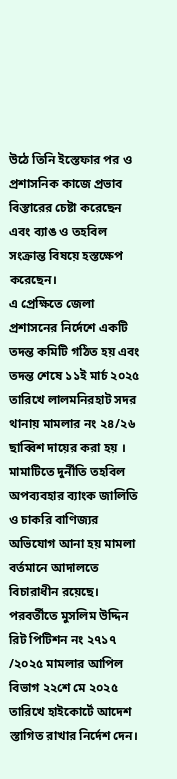উঠে তিনি ইস্তেফার পর ও প্রশাসনিক কাজে প্রভাব বিস্তারের চেষ্টা করেছেন এবং ব্যাঙ ও তহবিল সংক্রান্ত বিষয়ে হস্তক্ষেপ করেছেন।
এ প্রেক্ষিতে জেলা প্রশাসনের নির্দেশে একটি তদন্ত কমিটি গঠিত হয় এবং তদন্ত শেষে ১১ই মার্চ ২০২৫ তারিখে লালমনিরহাট সদর থানায় মামলার নং ২৪/২৬ ছাব্বিশ দায়ের করা হয় । মামাটিতে দুর্নীতি তহবিল অপব্যবহার ব্যাংক জালিতি ও চাকরি বাণিজ্যর অভিযোগ আনা হয় মামলা বর্তমানে আদালতে বিচারাধীন রয়েছে।
পরবর্তীতে মুসলিম উদ্দিন রিট পিটিশন নং ২৭১৭ /২০২৫ মামলার আপিল বিভাগ ২২শে মে ২০২৫ তারিখে হাইকোর্টে আদেশ স্তাগিত রাখার নির্দেশ দেন।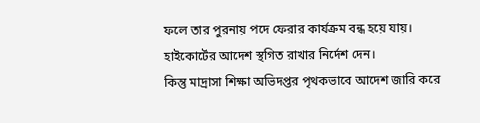ফলে তার পুরনায় পদে ফেরার কার্যক্রম বন্ধ হয়ে যায়।
হাইকোর্টের আদেশ স্থগিত রাখার নির্দেশ দেন।
কিন্তু মাদ্রাসা শিক্ষা অভিদপ্তর পৃথকভাবে আদেশ জারি করে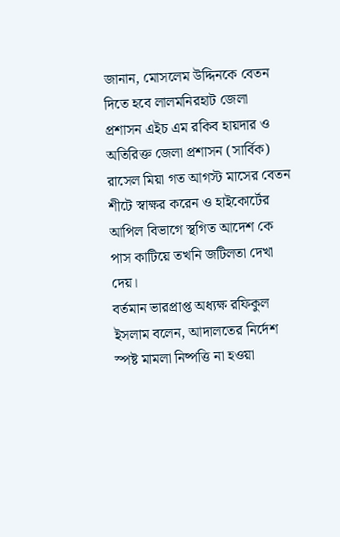জানান, মোসলেম উদ্দিনকে বেতন দিতে হবে লালমনিরহাট জেলা প্রশাসন এইচ এম রকিব হায়দার ও অতিরিক্ত জেলা প্রশাসন (সার্বিক) রাসেল মিয়া গত আগস্ট মাসের বেতন শীটে স্বাক্ষর করেন ও হাইকোর্টের আপিল বিভাগে স্থগিত আদেশ কে পাস কাটিয়ে তখনি জটিলতা দেখা দেয়।
বর্তমান ভারপ্রাপ্ত অধ্যক্ষ রফিকুল ইসলাম বলেন, আদালতের নির্দেশ স্পষ্ট মামলা নিষ্পত্তি না হওয়া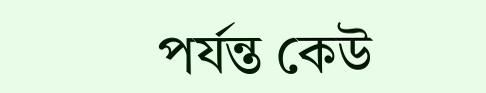পর্যন্ত কেউ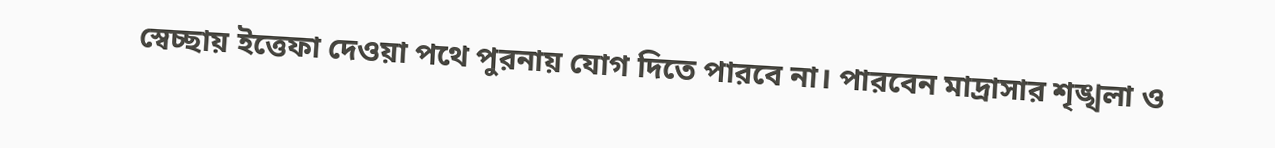স্বেচ্ছায় ইত্তেফা দেওয়া পথে পুরনায় যোগ দিতে পারবে না। পারবেন মাদ্রাসার শৃঙ্খলা ও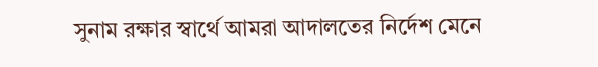সুনাম রক্ষার স্বার্থে আমরা আদালতের নির্দেশ মেনে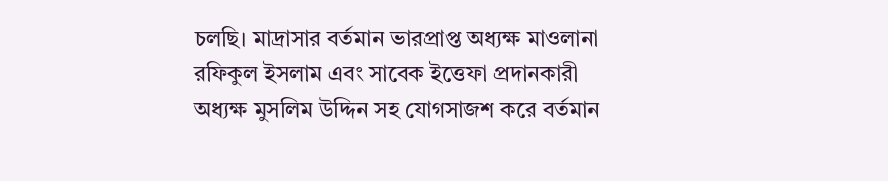চলছি। মাদ্রাসার বর্তমান ভারপ্রাপ্ত অধ্যক্ষ মাওলানা রফিকুল ইসলাম এবং সাবেক ইত্তেফা প্রদানকারী অধ্যক্ষ মুসলিম উদ্দিন সহ যোগসাজশ করে বর্তমান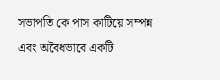সভাপতি কে পাস কাটিয়ে সম্পন্ন এবং অবৈধভাবে একটি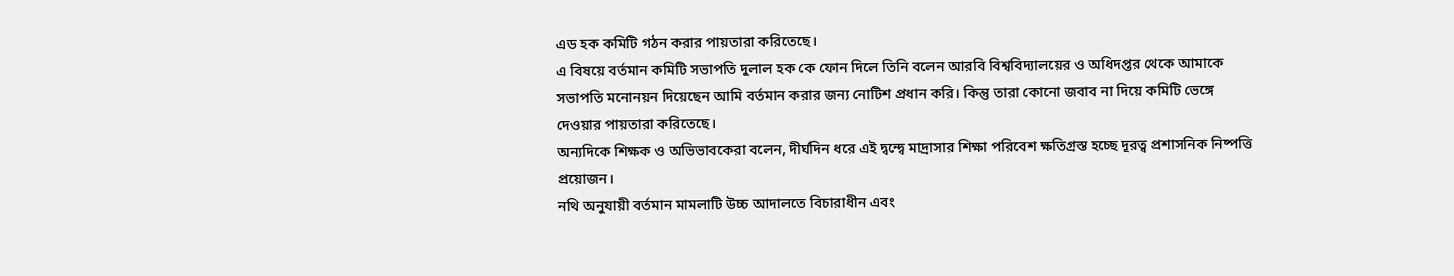এড হক কমিটি গঠন করার পায়তারা করিতেছে।
এ বিষয়ে বর্তমান কমিটি সভাপতি দুলাল হক কে ফোন দিলে তিনি বলেন আরবি বিশ্ববিদ্যালয়ের ও অধিদপ্তর থেকে আমাকে সভাপতি মনোনয়ন দিয়েছেন আমি বর্তমান করার জন্য নোটিশ প্রধান করি। কিন্তু তারা কোনো জবাব না দিয়ে কমিটি ভেঙ্গে দেওয়ার পায়তারা করিতেছে।
অন্যদিকে শিক্ষক ও অভিভাবকেরা বলেন, দীর্ঘদিন ধরে এই দ্বন্দ্বে মাদ্রাসার শিক্ষা পরিবেশ ক্ষতিগ্রস্ত হচ্ছে দূরত্ব প্রশাসনিক নিষ্পত্তি প্রয়োজন।
নথি অনুযায়ী বর্তমান মামলাটি উচ্চ আদালতে বিচারাধীন এবং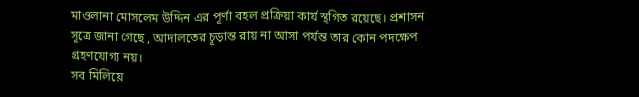মাওলানা মোসলেম উদ্দিন এর পূর্ণা বহল প্রক্রিয়া কার্য স্থগিত রয়েছে। প্রশাসন সূত্রে জানা গেছে , আদালতের চূড়ান্ত রায় না আসা পর্যন্ত তার কোন পদক্ষেপ গ্রহণযোগ্য নয়।
সব মিলিয়ে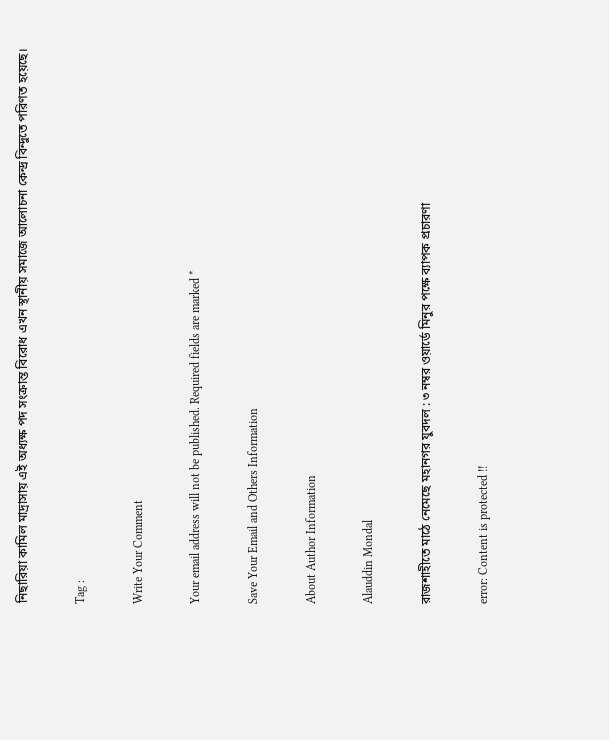নিছারিয়া কামিল মাদ্রাসায় এই অধ্যক্ষ পদ সংক্রান্ত বিরোধ এখন স্থানীয় সমাজে আলোচনা কেন্দ্র বিন্দুতে পরিণত হয়েছে।

Tag :

Write Your Comment

Your email address will not be published. Required fields are marked *

Save Your Email and Others Information

About Author Information

Alauddin Mondal

রাজশাহীতে মাঠে নেমেছে মহানগর যুবদল : ৩ নম্বর ওয়ার্ডে মিনুর পক্ষে ব্যাপক প্রচারণা

error: Content is protected !!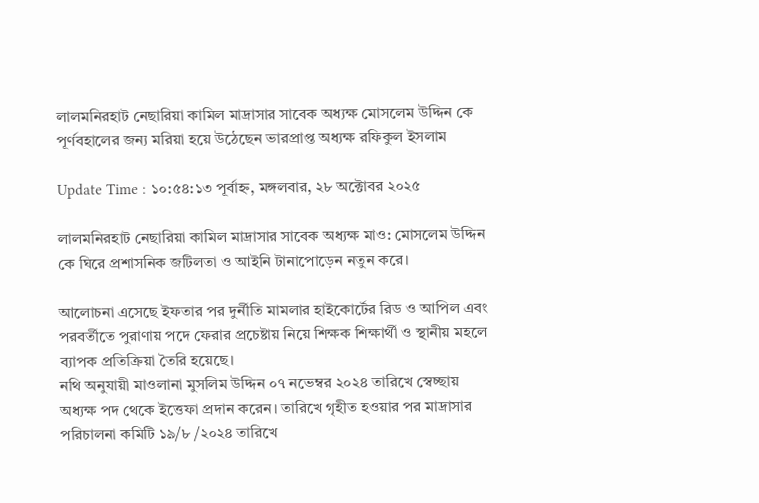লালমনিরহাট নেছারিয়া কামিল মাদ্রাসার সাবেক অধ্যক্ষ মোসলেম উদ্দিন কে পূর্ণবহালের জন্য মরিয়া হয়ে উঠেছেন ভারপ্রাপ্ত অধ্যক্ষ রফিকুল ইসলাম

Update Time : ১০:৫৪:১৩ পূর্বাহ্ন, মঙ্গলবার, ২৮ অক্টোবর ২০২৫

লালমনিরহাট নেছারিয়া কামিল মাদ্রাসার সাবেক অধ্যক্ষ মাও: মোসলেম উদ্দিন কে ঘিরে প্রশাসনিক জটিলতা ও আইনি টানাপোড়েন নতুন করে।

আলোচনা এসেছে ইফতার পর দুর্নীতি মামলার হাইকোর্টের রিড ও আপিল এবং পরবর্তীতে পুরাণায় পদে ফেরার প্রচেষ্টায় নিয়ে শিক্ষক শিক্ষার্থী ও স্থানীয় মহলে ব্যাপক প্রতিক্রিয়া তৈরি হয়েছে।
নথি অনুযায়ী মাওলানা মুসলিম উদ্দিন ০৭ নভেম্বর ২০২৪ তারিখে স্বেচ্ছায় অধ্যক্ষ পদ থেকে ইত্তেফা প্রদান করেন। তারিখে গৃহীত হওয়ার পর মাদ্রাসার পরিচালনা কমিটি ১৯/৮ /২০২৪ তারিখে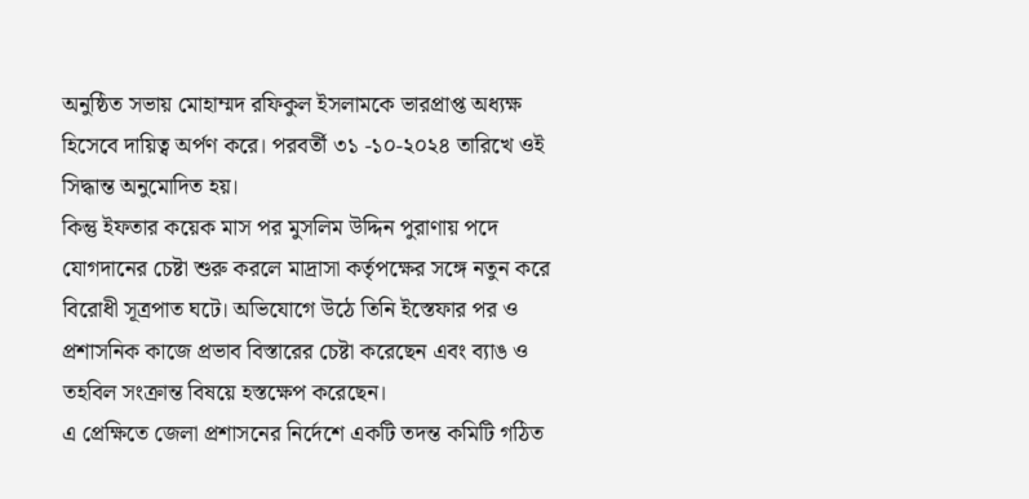অনুষ্ঠিত সভায় মোহাম্মদ রফিকুল ইসলামকে ভারপ্রাপ্ত অধ্যক্ষ হিসেবে দায়িত্ব অর্পণ করে। পরবর্তী ৩১ -১০-২০২৪ তারিখে ওই সিদ্ধান্ত অনুমোদিত হয়।
কিন্তু ইফতার কয়েক মাস পর মুসলিম উদ্দিন পুরাণায় পদে যোগদানের চেষ্টা শুরু করলে মাদ্রাসা কর্তৃপক্ষের সঙ্গে নতুন করে বিরোধী সূত্রপাত ঘটে। অভিযোগে উঠে তিনি ইস্তেফার পর ও প্রশাসনিক কাজে প্রভাব বিস্তারের চেষ্টা করেছেন এবং ব্যাঙ ও তহবিল সংক্রান্ত বিষয়ে হস্তক্ষেপ করেছেন।
এ প্রেক্ষিতে জেলা প্রশাসনের নির্দেশে একটি তদন্ত কমিটি গঠিত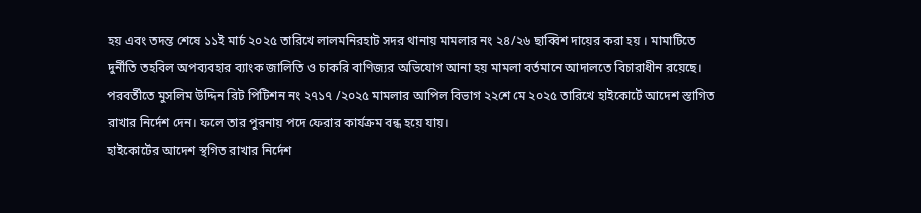হয় এবং তদন্ত শেষে ১১ই মার্চ ২০২৫ তারিখে লালমনিরহাট সদর থানায় মামলার নং ২৪/২৬ ছাব্বিশ দায়ের করা হয় । মামাটিতে দুর্নীতি তহবিল অপব্যবহার ব্যাংক জালিতি ও চাকরি বাণিজ্যর অভিযোগ আনা হয় মামলা বর্তমানে আদালতে বিচারাধীন রয়েছে।
পরবর্তীতে মুসলিম উদ্দিন রিট পিটিশন নং ২৭১৭ /২০২৫ মামলার আপিল বিভাগ ২২শে মে ২০২৫ তারিখে হাইকোর্টে আদেশ স্তাগিত রাখার নির্দেশ দেন। ফলে তার পুরনায় পদে ফেরার কার্যক্রম বন্ধ হয়ে যায়।
হাইকোর্টের আদেশ স্থগিত রাখার নির্দেশ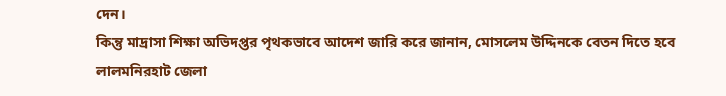দেন।
কিন্তু মাদ্রাসা শিক্ষা অভিদপ্তর পৃথকভাবে আদেশ জারি করে জানান, মোসলেম উদ্দিনকে বেতন দিতে হবে লালমনিরহাট জেলা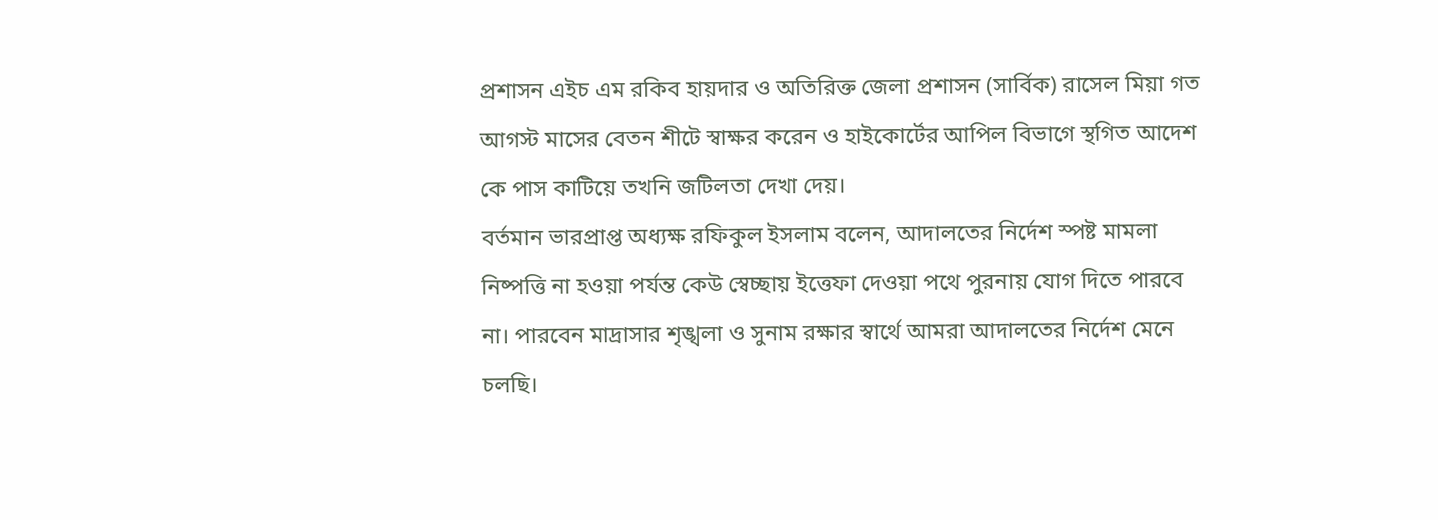প্রশাসন এইচ এম রকিব হায়দার ও অতিরিক্ত জেলা প্রশাসন (সার্বিক) রাসেল মিয়া গত আগস্ট মাসের বেতন শীটে স্বাক্ষর করেন ও হাইকোর্টের আপিল বিভাগে স্থগিত আদেশ কে পাস কাটিয়ে তখনি জটিলতা দেখা দেয়।
বর্তমান ভারপ্রাপ্ত অধ্যক্ষ রফিকুল ইসলাম বলেন, আদালতের নির্দেশ স্পষ্ট মামলা নিষ্পত্তি না হওয়া পর্যন্ত কেউ স্বেচ্ছায় ইত্তেফা দেওয়া পথে পুরনায় যোগ দিতে পারবে না। পারবেন মাদ্রাসার শৃঙ্খলা ও সুনাম রক্ষার স্বার্থে আমরা আদালতের নির্দেশ মেনে চলছি।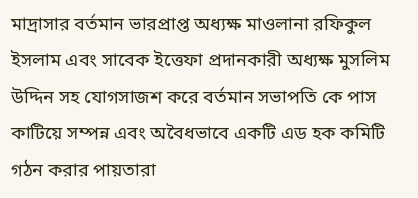মাদ্রাসার বর্তমান ভারপ্রাপ্ত অধ্যক্ষ মাওলানা রফিকুল ইসলাম এবং সাবেক ইত্তেফা প্রদানকারী অধ্যক্ষ মুসলিম উদ্দিন সহ যোগসাজশ করে বর্তমান সভাপতি কে পাস কাটিয়ে সম্পন্ন এবং অবৈধভাবে একটি এড হক কমিটি গঠন করার পায়তারা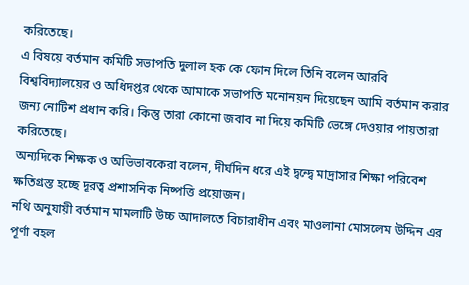করিতেছে।
এ বিষয়ে বর্তমান কমিটি সভাপতি দুলাল হক কে ফোন দিলে তিনি বলেন আরবি বিশ্ববিদ্যালয়ের ও অধিদপ্তর থেকে আমাকে সভাপতি মনোনয়ন দিয়েছেন আমি বর্তমান করার জন্য নোটিশ প্রধান করি। কিন্তু তারা কোনো জবাব না দিয়ে কমিটি ভেঙ্গে দেওয়ার পায়তারা করিতেছে।
অন্যদিকে শিক্ষক ও অভিভাবকেরা বলেন, দীর্ঘদিন ধরে এই দ্বন্দ্বে মাদ্রাসার শিক্ষা পরিবেশ ক্ষতিগ্রস্ত হচ্ছে দূরত্ব প্রশাসনিক নিষ্পত্তি প্রয়োজন।
নথি অনুযায়ী বর্তমান মামলাটি উচ্চ আদালতে বিচারাধীন এবং মাওলানা মোসলেম উদ্দিন এর পূর্ণা বহল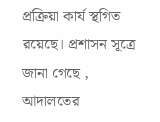প্রক্রিয়া কার্য স্থগিত রয়েছে। প্রশাসন সূত্রে জানা গেছে , আদালতের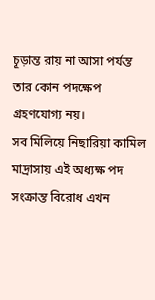চূড়ান্ত রায় না আসা পর্যন্ত তার কোন পদক্ষেপ গ্রহণযোগ্য নয়।
সব মিলিয়ে নিছারিয়া কামিল মাদ্রাসায় এই অধ্যক্ষ পদ সংক্রান্ত বিরোধ এখন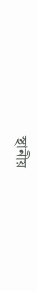স্থানীয়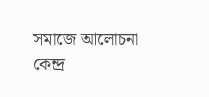সমাজে আলোচনা কেন্দ্র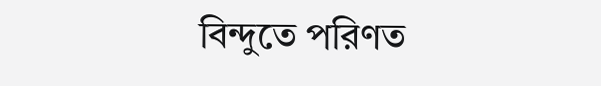বিন্দুতে পরিণত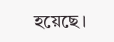হয়েছে।